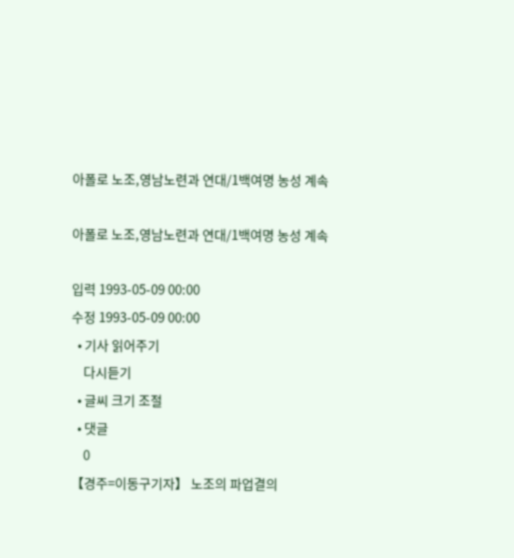아폴로 노조,영남노련과 연대/1백여명 농성 계속

아폴로 노조,영남노련과 연대/1백여명 농성 계속

입력 1993-05-09 00:00
수정 1993-05-09 00:00
  • 기사 읽어주기
    다시듣기
  • 글씨 크기 조절
  • 댓글
    0
【경주=이동구기자】 노조의 파업결의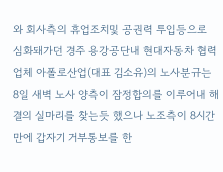와 회사측의 휴업조치및 공권력 투입등으로 심화돼가던 경주 용강공단내 현대자동차 협력업체 아폴로산업(대표 김소유)의 노사분규는 8일 새벽 노사 양측이 잠정합의를 이루어내 해결의 실마리를 찾는듯 했으나 노조측이 8시간만에 갑자기 거부통보를 한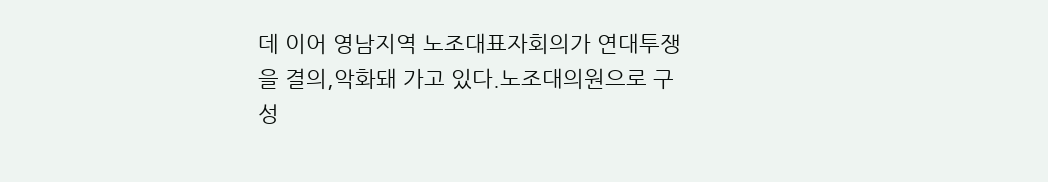데 이어 영남지역 노조대표자회의가 연대투쟁을 결의,악화돼 가고 있다.노조대의원으로 구성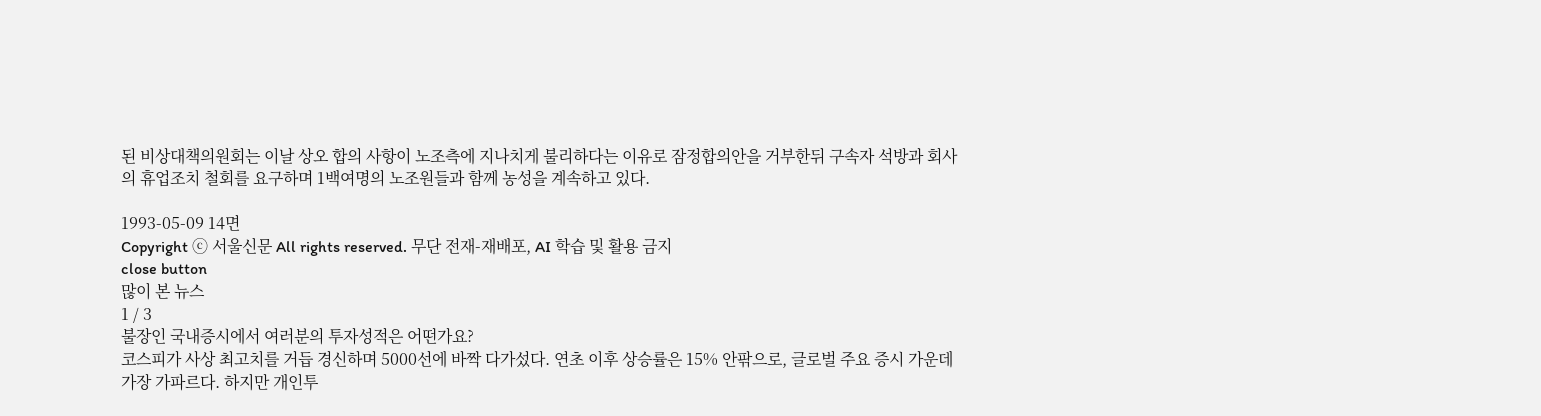된 비상대책의원회는 이날 상오 합의 사항이 노조측에 지나치게 불리하다는 이유로 잠정합의안을 거부한뒤 구속자 석방과 회사의 휴업조치 철회를 요구하며 1백여명의 노조원들과 함께 농성을 계속하고 있다.

1993-05-09 14면
Copyright ⓒ 서울신문 All rights reserved. 무단 전재-재배포, AI 학습 및 활용 금지
close button
많이 본 뉴스
1 / 3
불장인 국내증시에서 여러분의 투자성적은 어떤가요?
코스피가 사상 최고치를 거듭 경신하며 5000선에 바짝 다가섰다. 연초 이후 상승률은 15% 안팎으로, 글로벌 주요 증시 가운데 가장 가파르다. 하지만 개인투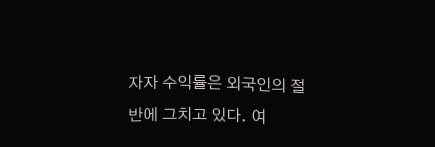자자 수익률은 외국인의 절반에 그치고 있다. 여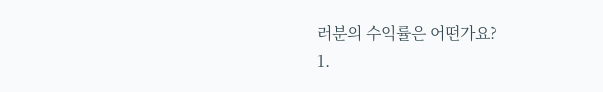러분의 수익률은 어떤가요?
1.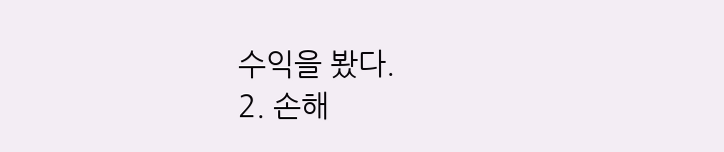수익을 봤다.
2. 손해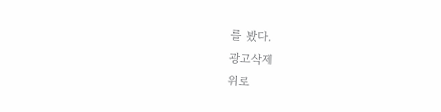를 봤다.
광고삭제
위로